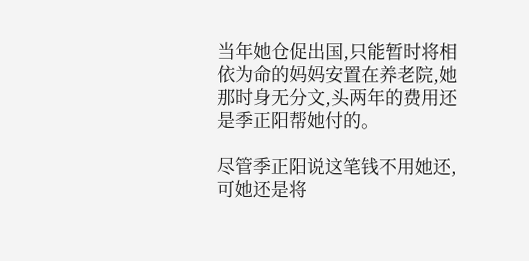当年她仓促出国,只能暂时将相依为命的妈妈安置在养老院,她那时身无分文,头两年的费用还是季正阳帮她付的。

尽管季正阳说这笔钱不用她还,可她还是将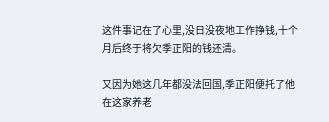这件事记在了心里,没日没夜地工作挣钱,十个月后终于将欠季正阳的钱还清。

又因为她这几年都没法回国,季正阳便托了他在这家养老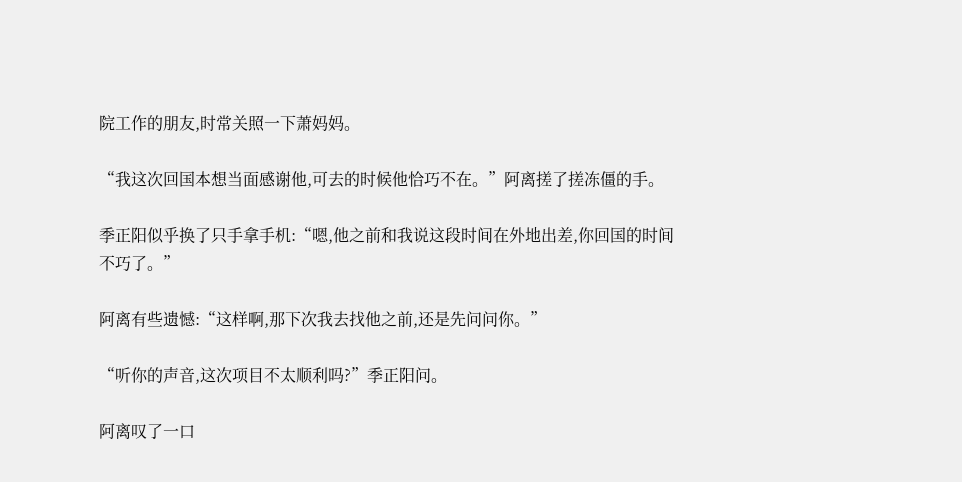院工作的朋友,时常关照一下萧妈妈。

“我这次回国本想当面感谢他,可去的时候他恰巧不在。”阿离搓了搓冻僵的手。

季正阳似乎换了只手拿手机:“嗯,他之前和我说这段时间在外地出差,你回国的时间不巧了。”

阿离有些遗憾:“这样啊,那下次我去找他之前,还是先问问你。”

“听你的声音,这次项目不太顺利吗?”季正阳问。

阿离叹了一口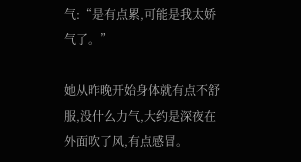气:“是有点累,可能是我太娇气了。”

她从昨晚开始身体就有点不舒服,没什么力气,大约是深夜在外面吹了风,有点感冒。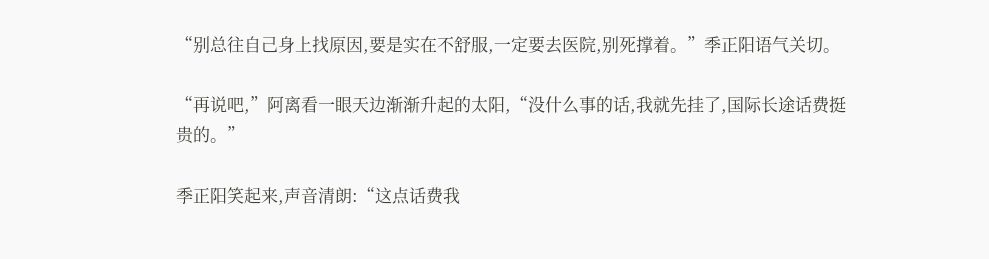“别总往自己身上找原因,要是实在不舒服,一定要去医院,别死撑着。”季正阳语气关切。

“再说吧,”阿离看一眼天边渐渐升起的太阳,“没什么事的话,我就先挂了,国际长途话费挺贵的。”

季正阳笑起来,声音清朗:“这点话费我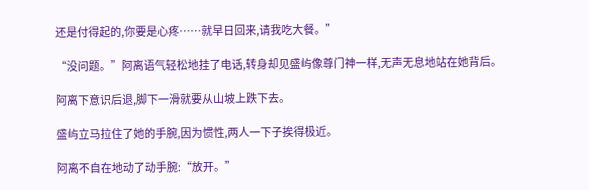还是付得起的,你要是心疼……就早日回来,请我吃大餐。”

“没问题。”阿离语气轻松地挂了电话,转身却见盛屿像尊门神一样,无声无息地站在她背后。

阿离下意识后退,脚下一滑就要从山坡上跌下去。

盛屿立马拉住了她的手腕,因为惯性,两人一下子挨得极近。

阿离不自在地动了动手腕:“放开。”